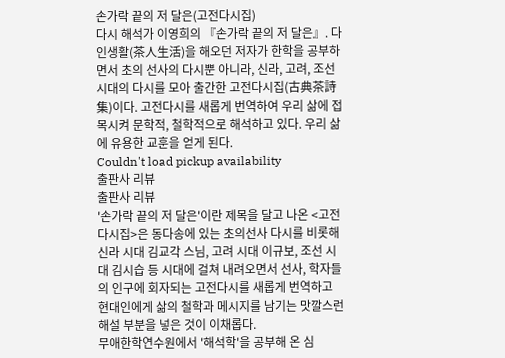손가락 끝의 저 달은(고전다시집)
다시 해석가 이영희의 『손가락 끝의 저 달은』. 다인생활(茶人生活)을 해오던 저자가 한학을 공부하면서 초의 선사의 다시뿐 아니라, 신라, 고려, 조선시대의 다시를 모아 출간한 고전다시집(古典茶詩集)이다. 고전다시를 새롭게 번역하여 우리 삶에 접목시켜 문학적, 철학적으로 해석하고 있다. 우리 삶에 유용한 교훈을 얻게 된다.
Couldn't load pickup availability
출판사 리뷰
출판사 리뷰
'손가락 끝의 저 달은'이란 제목을 달고 나온 <고전다시집>은 동다송에 있는 초의선사 다시를 비롯해 신라 시대 김교각 스님, 고려 시대 이규보, 조선 시대 김시습 등 시대에 걸쳐 내려오면서 선사, 학자들의 인구에 회자되는 고전다시를 새롭게 번역하고 현대인에게 삶의 철학과 메시지를 남기는 맛깔스런 해설 부분을 넣은 것이 이채롭다.
무애한학연수원에서 '해석학'을 공부해 온 심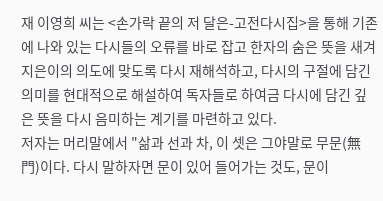재 이영희 씨는 <손가락 끝의 저 달은-고전다시집>을 통해 기존에 나와 있는 다시들의 오류를 바로 잡고 한자의 숨은 뜻을 새겨 지은이의 의도에 맞도록 다시 재해석하고, 다시의 구절에 담긴 의미를 현대적으로 해설하여 독자들로 하여금 다시에 담긴 깊은 뜻을 다시 음미하는 계기를 마련하고 있다.
저자는 머리말에서 "삶과 선과 차, 이 셋은 그야말로 무문(無門)이다. 다시 말하자면 문이 있어 들어가는 것도, 문이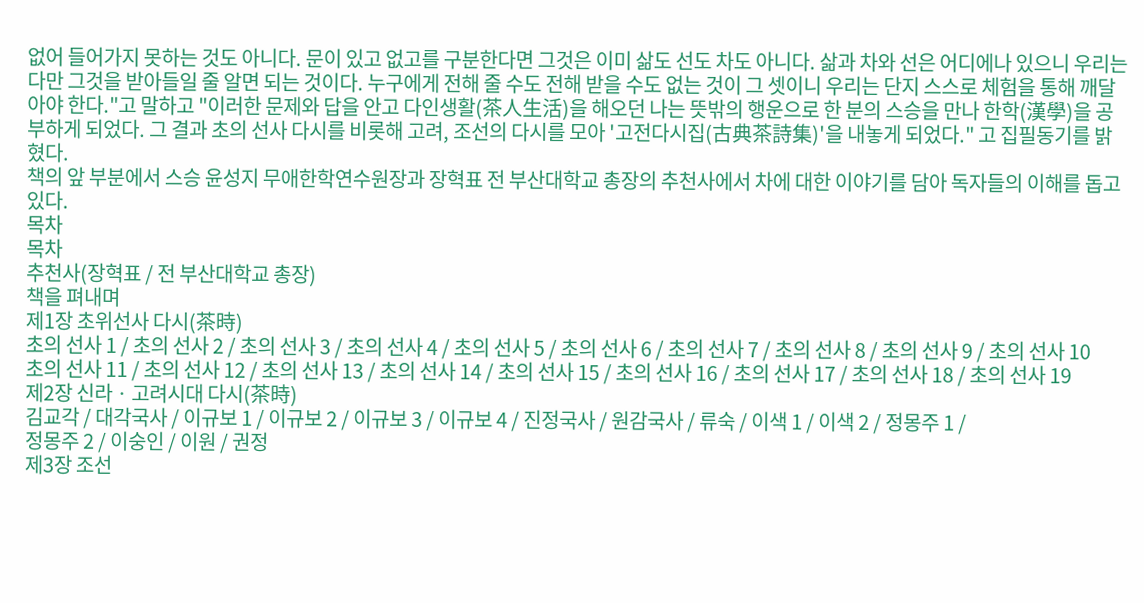없어 들어가지 못하는 것도 아니다. 문이 있고 없고를 구분한다면 그것은 이미 삶도 선도 차도 아니다. 삶과 차와 선은 어디에나 있으니 우리는 다만 그것을 받아들일 줄 알면 되는 것이다. 누구에게 전해 줄 수도 전해 받을 수도 없는 것이 그 셋이니 우리는 단지 스스로 체험을 통해 깨달아야 한다."고 말하고 "이러한 문제와 답을 안고 다인생활(茶人生活)을 해오던 나는 뜻밖의 행운으로 한 분의 스승을 만나 한학(漢學)을 공부하게 되었다. 그 결과 초의 선사 다시를 비롯해 고려, 조선의 다시를 모아 '고전다시집(古典茶詩集)'을 내놓게 되었다." 고 집필동기를 밝혔다.
책의 앞 부분에서 스승 윤성지 무애한학연수원장과 장혁표 전 부산대학교 총장의 추천사에서 차에 대한 이야기를 담아 독자들의 이해를 돕고 있다.
목차
목차
추천사(장혁표 / 전 부산대학교 총장)
책을 펴내며
제1장 초위선사 다시(茶時)
초의 선사 1 / 초의 선사 2 / 초의 선사 3 / 초의 선사 4 / 초의 선사 5 / 초의 선사 6 / 초의 선사 7 / 초의 선사 8 / 초의 선사 9 / 초의 선사 10
초의 선사 11 / 초의 선사 12 / 초의 선사 13 / 초의 선사 14 / 초의 선사 15 / 초의 선사 16 / 초의 선사 17 / 초의 선사 18 / 초의 선사 19
제2장 신라 · 고려시대 다시(茶時)
김교각 / 대각국사 / 이규보 1 / 이규보 2 / 이규보 3 / 이규보 4 / 진정국사 / 원감국사 / 류숙 / 이색 1 / 이색 2 / 정몽주 1 /
정몽주 2 / 이숭인 / 이원 / 권정
제3장 조선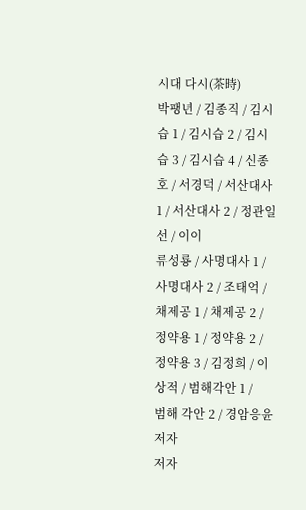시대 다시(茶時)
박팽년 / 김종직 / 김시습 1 / 김시습 2 / 김시습 3 / 김시습 4 / 신종호 / 서경덕 / 서산대사 1 / 서산대사 2 / 정관일선 / 이이
류성룡 / 사명대사 1 / 사명대사 2 / 조태억 / 채제공 1 / 채제공 2 / 정약용 1 / 정약용 2 / 정약용 3 / 김정희 / 이상적 / 범해각안 1 /
범해 각안 2 / 경암응윤
저자
저자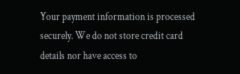Your payment information is processed securely. We do not store credit card details nor have access to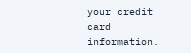your credit card information.